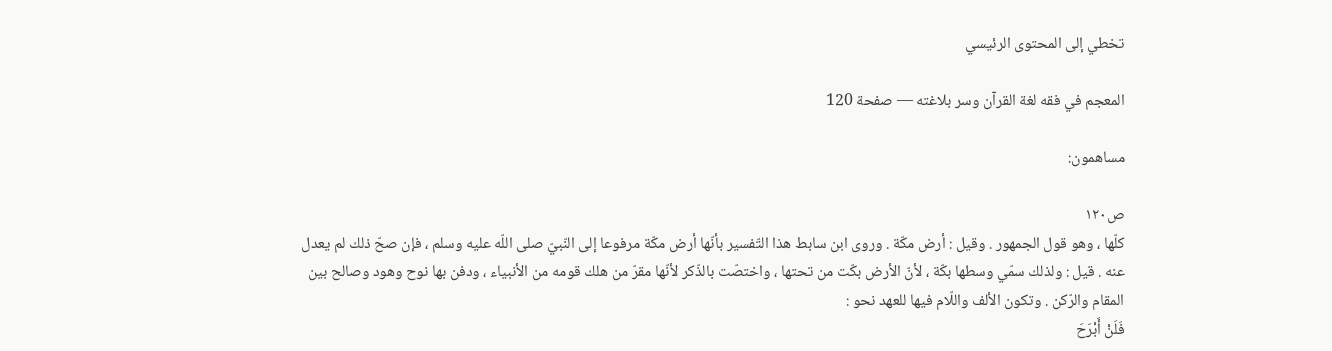تخطي إلى المحتوى الرئيسي

المعجم في فقه لغة القرآن وسر بلاغته — صفحة 120

مساهمون:

ص١٢٠
كلّها ، وهو قول الجمهور . وقيل : أرض مكّة . وروى ابن سابط هذا التّفسير بأنّها أرض مكّة مرفوعا إلى النّبيّ صلى اللّه عليه وسلم ، فإن صحّ ذلك لم يعدل عنه . قيل : ولذلك سمّي وسطها بكّة ، لأنّ الأرض بكّت من تحتها ، واختصّت بالذّكر لأنّها مقرّ من هلك قومه من الأنبياء ، ودفن بها نوح وهود وصالح بين المقام والرّكن . وتكون الألف واللّام فيها للعهد نحو :
فَلَنْ أَبْرَحَ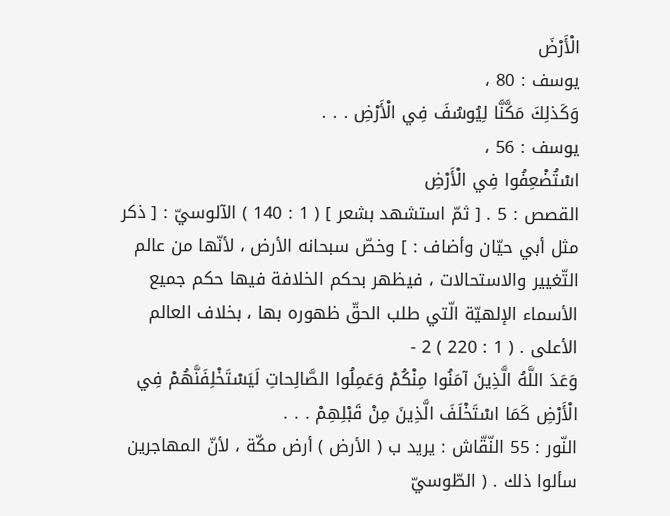الْأَرْضَ
يوسف : 80 ،
وَكَذلِكَ مَكَّنَّا لِيُوسُفَ فِي الْأَرْضِ . . .
يوسف : 56 ،
اسْتُضْعِفُوا فِي الْأَرْضِ
القصص : 5 . [ ثمّ استشهد بشعر ] ( 1 : 140 ) الآلوسيّ : [ ذكر مثل أبي حيّان وأضاف : ] وخصّ سبحانه الأرض ، لأنّها من عالم التّغيير والاستحالات ، فيظهر بحكم الخلافة فيها حكم جميع الأسماء الإلهيّة الّتي طلب الحقّ ظهوره بها ، بخلاف العالم الأعلى . ( 1 : 220 ) 2 -
وَعَدَ اللَّهُ الَّذِينَ آمَنُوا مِنْكُمْ وَعَمِلُوا الصَّالِحاتِ لَيَسْتَخْلِفَنَّهُمْ فِي الْأَرْضِ كَمَا اسْتَخْلَفَ الَّذِينَ مِنْ قَبْلِهِمْ . . .
النّور : 55 النّقّاش : يريد ب ( الأرض ) أرض مكّة ، لأنّ المهاجرين سألوا ذلك . ( الطّوسيّ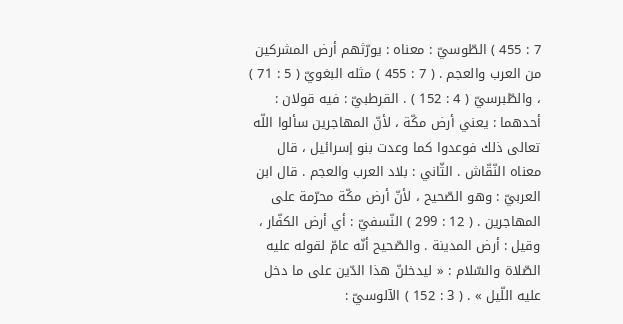7 : 455 ) الطّوسيّ : معناه : يورّثهم أرض المشركين من العرب والعجم . ( 7 : 455 ) مثله البغويّ ( 5 : 71 ) ، والطّبرسيّ ( 4 : 152 ) . القرطبيّ : فيه قولان : أحدهما : يعني أرض مكّة ، لأنّ المهاجرين سألوا اللّه تعالى ذلك فوعدوا كما وعدت بنو إسرائيل ، قال معناه النّقّاش . الثّاني : بلاد العرب والعجم . قال ابن العربيّ : وهو الصّحيح ، لأنّ أرض مكّة محرّمة على المهاجرين . ( 12 : 299 ) النّسفيّ : أي أرض الكفّار ، وقيل : أرض المدينة . والصّحيح أنّه عامّ لقوله عليه الصّلاة والسّلام : « ليدخلنّ هذا الدّين على ما دخل عليه اللّيل » . ( 3 : 152 ) الآلوسيّ :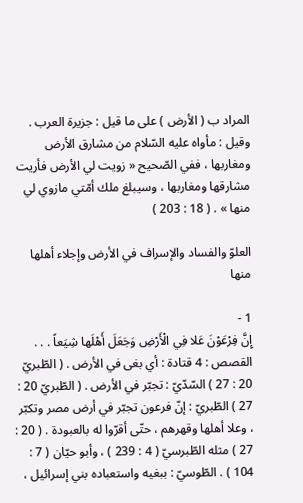المراد ب ( الأرض ) على ما قيل : جزيرة العرب . وقيل : مأواه عليه السّلام من مشارق الأرض ومغاربها ، ففي الصّحيح « زويت لي الأرض فأريت مشارقها ومغاربها ، وسيبلغ ملك أمّتي مازوي لي منها » . ( 18 : 203 )

العلوّ والفساد والإسراف في الأرض وإجلاء أهلها منها

1 -
إِنَّ فِرْعَوْنَ عَلا فِي الْأَرْضِ وَجَعَلَ أَهْلَها شِيَعاً . . .
القصص : 4 قتادة : أي بغى في الأرض . ( الطّبريّ 20 : 27 ) السّدّيّ : تجبّر في الأرض . ( الطّبريّ 20 : 27 ) الطّبريّ : إنّ فرعون تجبّر في أرض مصر وتكبّر ، وعلا أهلها وقهرهم ، حتّى أقرّوا له بالعبودة . ( 20 : 27 ) مثله الطّبرسيّ ( 4 : 239 ) ، وأبو حيّان ( 7 : 104 ) . الطّوسيّ : ببغيه واستعباده بني إسرائيل ،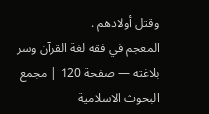وقتل أولادهم .
المعجم في فقه لغة القرآن وسر بلاغته — صفحة 120 | مجمع البحوث الاسلامية